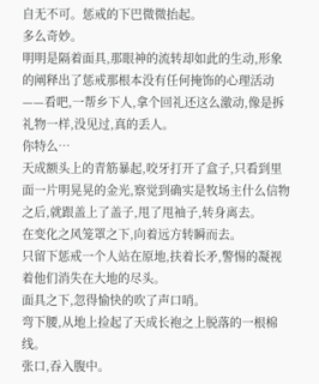自无不可。惩戒的下巴微微抬起。
多么奇妙。
明明是隔着面具,那眼神的流转却如此的生动,形象的阐释出了惩戒那根本没有任何掩饰的心理活动
——看吧,一帮乡下人,拿个回礼还这么激动,像是拆礼物一样,没见过,真的丢人。
你特么…
天成额头上的青筋暴起,咬牙打开了盒子,只看到里面一片明晃晃的金光,察觉到确实是牧场主什么信物之后,就跟盖上了盖子,甩了甩袖子,转身离去。
在变化之风笼罩之下,向着远方转瞬而去。
只留下惩戒一个人站在原地,扶着长矛,警惕的凝视着他们消失在大地的尽头。
面具之下,忽得愉快的吹了声口哨。
弯下腰,从地上捡起了天成长袍之上脱落的一根棉线。
张口,吞入腹中。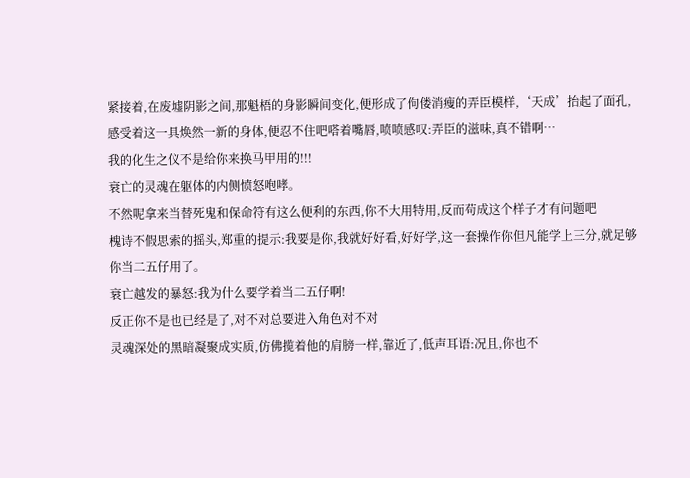紧接着,在废墟阴影之间,那魁梧的身影瞬间变化,便形成了佝偻消瘦的弄臣模样,‘天成’抬起了面孔,感受着这一具焕然一新的身体,便忍不住吧嗒着嘴唇,喷喷感叹:弄臣的滋味,真不错啊…
我的化生之仪不是给你来换马甲用的!!!
衰亡的灵魂在躯体的内侧愤怒咆哮。
不然呢拿来当替死鬼和保命符有这么便利的东西,你不大用特用,反而苟成这个样子才有问题吧
槐诗不假思索的摇头,郑重的提示:我要是你,我就好好看,好好学,这一套操作你但凡能学上三分,就足够你当二五仔用了。
衰亡越发的暴怒:我为什么要学着当二五仔啊!
反正你不是也已经是了,对不对总要进入角色对不对
灵魂深处的黑暗凝聚成实质,仿佛揽着他的肩膀一样,靠近了,低声耳语:况且,你也不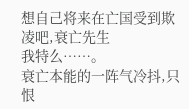想自己将来在亡国受到欺凌吧,衰亡先生
我特么……。
衰亡本能的一阵气冷抖,只恨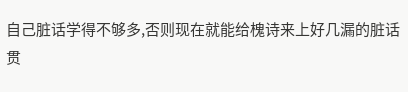自己脏话学得不够多,否则现在就能给槐诗来上好几漏的脏话贯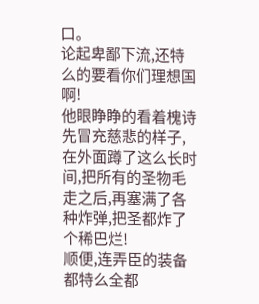口。
论起卑鄙下流,还特么的要看你们理想国啊!
他眼睁睁的看着槐诗先冒充慈悲的样子,在外面蹲了这么长时间,把所有的圣物毛走之后,再塞满了各种炸弹,把圣都炸了个稀巴烂!
顺便,连弄臣的装备都特么全都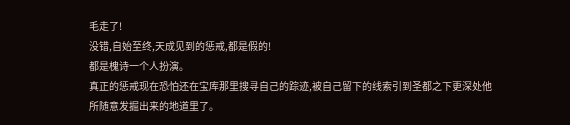毛走了!
没错,自始至终,天成见到的惩戒,都是假的!
都是槐诗一个人扮演。
真正的惩戒现在恐怕还在宝库那里搜寻自己的踪迹,被自己留下的线索引到圣都之下更深处他所随意发掘出来的地道里了。